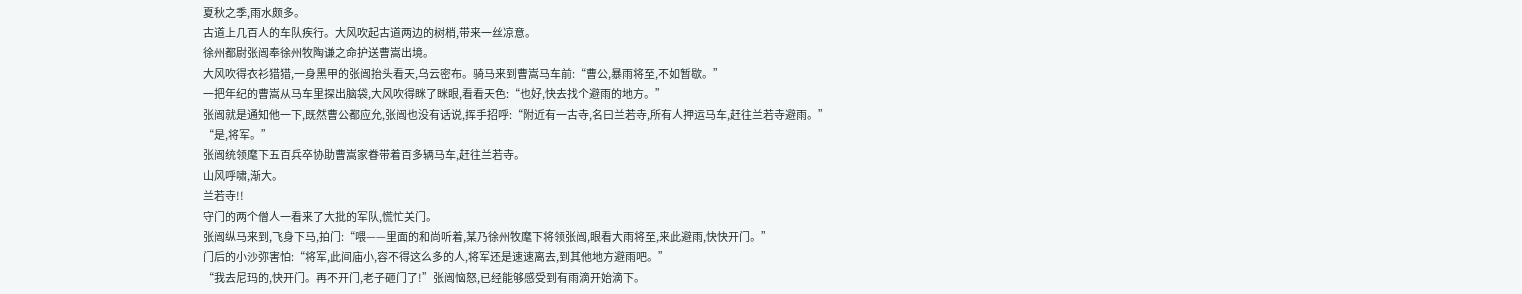夏秋之季,雨水颇多。
古道上几百人的车队疾行。大风吹起古道两边的树梢,带来一丝凉意。
徐州都尉张闿奉徐州牧陶谦之命护送曹嵩出境。
大风吹得衣衫猎猎,一身黑甲的张闿抬头看天,乌云密布。骑马来到曹嵩马车前:“曹公,暴雨将至,不如暂歇。”
一把年纪的曹嵩从马车里探出脑袋,大风吹得眯了眯眼,看看天色:“也好,快去找个避雨的地方。”
张闿就是通知他一下,既然曹公都应允,张闿也没有话说,挥手招呼:“附近有一古寺,名曰兰若寺,所有人押运马车,赶往兰若寺避雨。”
“是,将军。”
张闿统领麾下五百兵卒协助曹嵩家眷带着百多辆马车,赶往兰若寺。
山风呼啸,渐大。
兰若寺!!
守门的两个僧人一看来了大批的军队,慌忙关门。
张闿纵马来到,飞身下马,拍门:“喂——里面的和尚听着,某乃徐州牧麾下将领张闿,眼看大雨将至,来此避雨,快快开门。”
门后的小沙弥害怕:“将军,此间庙小,容不得这么多的人,将军还是速速离去,到其他地方避雨吧。”
“我去尼玛的,快开门。再不开门,老子砸门了!”张闿恼怒,已经能够感受到有雨滴开始滴下。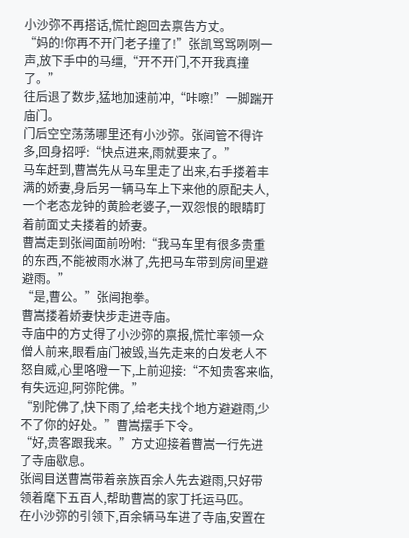小沙弥不再搭话,慌忙跑回去禀告方丈。
“妈的!你再不开门老子撞了!”张凯骂骂咧咧一声,放下手中的马缰,“开不开门,不开我真撞了。”
往后退了数步,猛地加速前冲,“咔嚓!”一脚踹开庙门。
门后空空荡荡哪里还有小沙弥。张闿管不得许多,回身招呼:“快点进来,雨就要来了。”
马车赶到,曹嵩先从马车里走了出来,右手搂着丰满的娇妻,身后另一辆马车上下来他的原配夫人,一个老态龙钟的黄脸老婆子,一双怨恨的眼睛盯着前面丈夫搂着的娇妻。
曹嵩走到张闿面前吩咐:“我马车里有很多贵重的东西,不能被雨水淋了,先把马车带到房间里避避雨。”
“是,曹公。”张闿抱拳。
曹嵩搂着娇妻快步走进寺庙。
寺庙中的方丈得了小沙弥的禀报,慌忙率领一众僧人前来,眼看庙门被毁,当先走来的白发老人不怒自威,心里咯噔一下,上前迎接:“不知贵客来临,有失远迎,阿弥陀佛。”
“别陀佛了,快下雨了,给老夫找个地方避避雨,少不了你的好处。”曹嵩摆手下令。
“好,贵客跟我来。”方丈迎接着曹嵩一行先进了寺庙歇息。
张闿目送曹嵩带着亲族百余人先去避雨,只好带领着麾下五百人,帮助曹嵩的家丁托运马匹。
在小沙弥的引领下,百余辆马车进了寺庙,安置在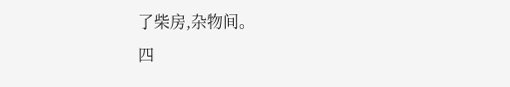了柴房,杂物间。
四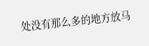处没有那么多的地方放马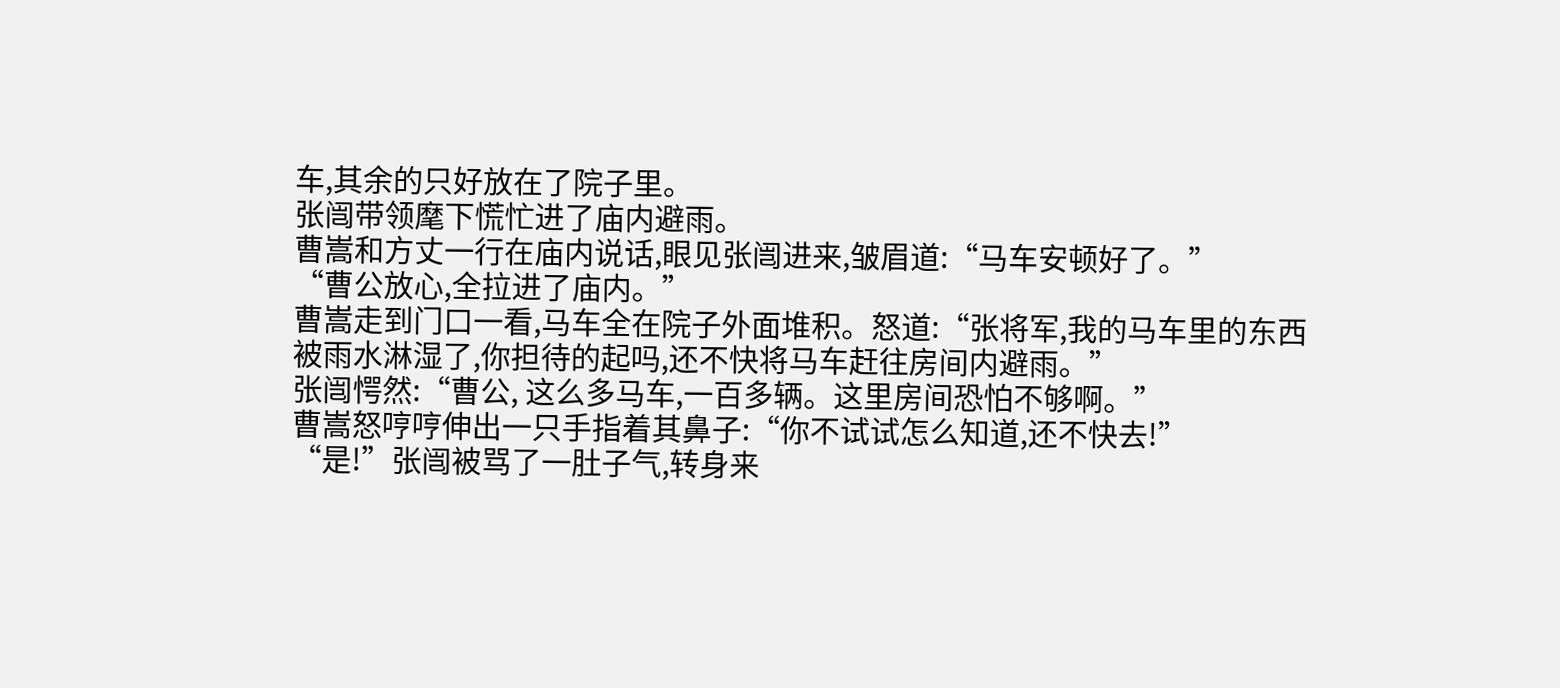车,其余的只好放在了院子里。
张闿带领麾下慌忙进了庙内避雨。
曹嵩和方丈一行在庙内说话,眼见张闿进来,皱眉道:“马车安顿好了。”
“曹公放心,全拉进了庙内。”
曹嵩走到门口一看,马车全在院子外面堆积。怒道:“张将军,我的马车里的东西被雨水淋湿了,你担待的起吗,还不快将马车赶往房间内避雨。”
张闿愕然:“曹公, 这么多马车,一百多辆。这里房间恐怕不够啊。”
曹嵩怒哼哼伸出一只手指着其鼻子:“你不试试怎么知道,还不快去!”
“是!”张闿被骂了一肚子气,转身来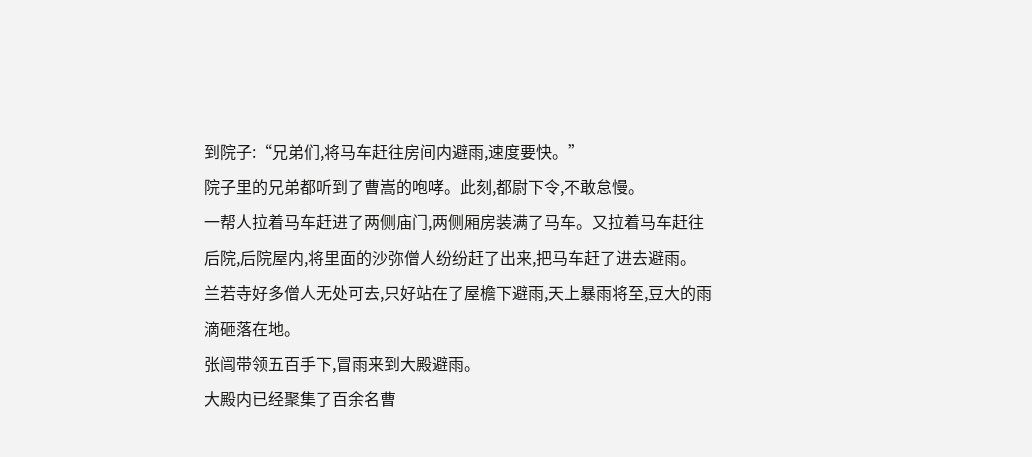到院子:“兄弟们,将马车赶往房间内避雨,速度要快。”
院子里的兄弟都听到了曹嵩的咆哮。此刻,都尉下令,不敢怠慢。
一帮人拉着马车赶进了两侧庙门,两侧厢房装满了马车。又拉着马车赶往后院,后院屋内,将里面的沙弥僧人纷纷赶了出来,把马车赶了进去避雨。
兰若寺好多僧人无处可去,只好站在了屋檐下避雨,天上暴雨将至,豆大的雨滴砸落在地。
张闿带领五百手下,冒雨来到大殿避雨。
大殿内已经聚集了百余名曹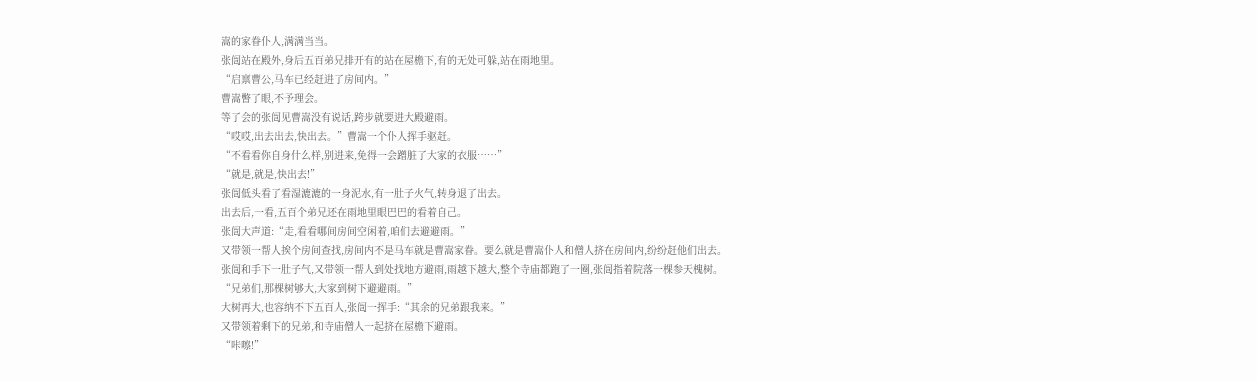嵩的家眷仆人,满满当当。
张闿站在殿外,身后五百弟兄排开有的站在屋檐下,有的无处可躲,站在雨地里。
“启禀曹公,马车已经赶进了房间内。”
曹嵩瞥了眼,不予理会。
等了会的张闿见曹嵩没有说话,跨步就要进大殿避雨。
“哎哎,出去出去,快出去。”曹嵩一个仆人挥手驱赶。
“不看看你自身什么样,别进来,免得一会蹭脏了大家的衣服……”
“就是,就是,快出去!”
张闿低头看了看湿漉漉的一身泥水,有一肚子火气,转身退了出去。
出去后,一看,五百个弟兄还在雨地里眼巴巴的看着自己。
张闿大声道:“走,看看哪间房间空闲着,咱们去避避雨。”
又带领一帮人挨个房间查找,房间内不是马车就是曹嵩家眷。要么就是曹嵩仆人和僧人挤在房间内,纷纷赶他们出去。
张闿和手下一肚子气,又带领一帮人到处找地方避雨,雨越下越大,整个寺庙都跑了一圈,张闿指着院落一棵参天槐树。
“兄弟们,那棵树够大,大家到树下避避雨。”
大树再大,也容纳不下五百人,张闿一挥手:“其余的兄弟跟我来。”
又带领着剩下的兄弟,和寺庙僧人一起挤在屋檐下避雨。
“咔嚓!”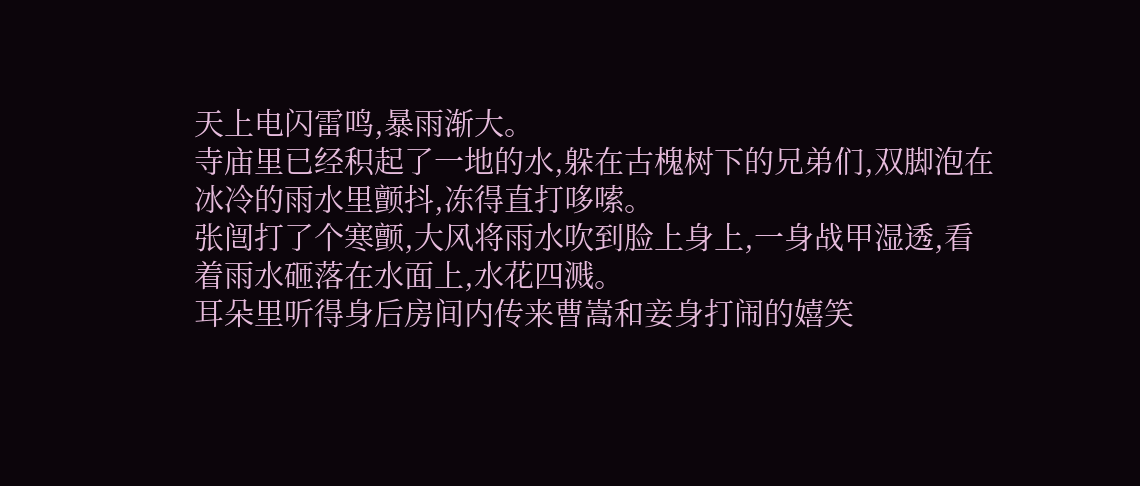天上电闪雷鸣,暴雨渐大。
寺庙里已经积起了一地的水,躲在古槐树下的兄弟们,双脚泡在冰冷的雨水里颤抖,冻得直打哆嗦。
张闿打了个寒颤,大风将雨水吹到脸上身上,一身战甲湿透,看着雨水砸落在水面上,水花四溅。
耳朵里听得身后房间内传来曹嵩和妾身打闹的嬉笑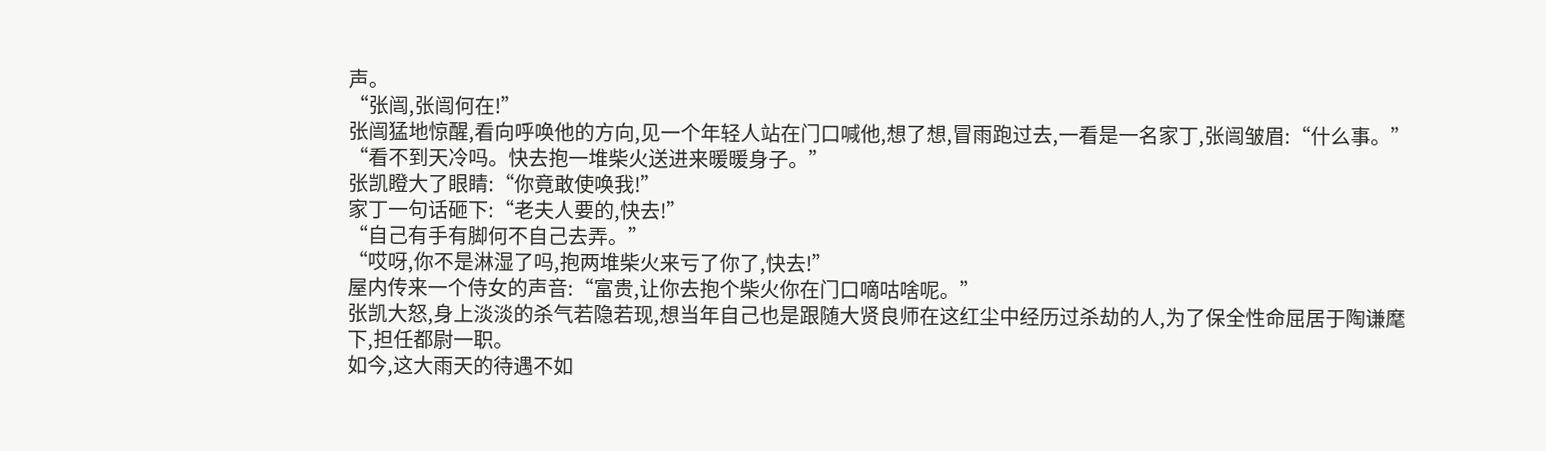声。
“张闿,张闿何在!”
张闿猛地惊醒,看向呼唤他的方向,见一个年轻人站在门口喊他,想了想,冒雨跑过去,一看是一名家丁,张闿皱眉:“什么事。”
“看不到天冷吗。快去抱一堆柴火送进来暖暖身子。”
张凯瞪大了眼睛:“你竟敢使唤我!”
家丁一句话砸下:“老夫人要的,快去!”
“自己有手有脚何不自己去弄。”
“哎呀,你不是淋湿了吗,抱两堆柴火来亏了你了,快去!”
屋内传来一个侍女的声音:“富贵,让你去抱个柴火你在门口嘀咕啥呢。”
张凯大怒,身上淡淡的杀气若隐若现,想当年自己也是跟随大贤良师在这红尘中经历过杀劫的人,为了保全性命屈居于陶谦麾下,担任都尉一职。
如今,这大雨天的待遇不如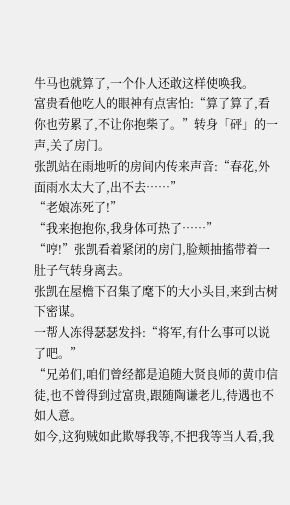牛马也就算了,一个仆人还敢这样使唤我。
富贵看他吃人的眼神有点害怕:“算了算了,看你也劳累了,不让你抱柴了。”转身「砰」的一声,关了房门。
张凯站在雨地听的房间内传来声音:“春花,外面雨水太大了,出不去……”
“老娘冻死了!”
“我来抱抱你,我身体可热了……”
“哼!”张凯看着紧闭的房门,脸颊抽搐带着一肚子气转身离去。
张凯在屋檐下召集了麾下的大小头目,来到古树下密谋。
一帮人冻得瑟瑟发抖:“将军,有什么事可以说了吧。”
“兄弟们,咱们曾经都是追随大贤良师的黄巾信徒,也不曾得到过富贵,跟随陶谦老儿,待遇也不如人意。
如今,这狗贼如此欺辱我等,不把我等当人看,我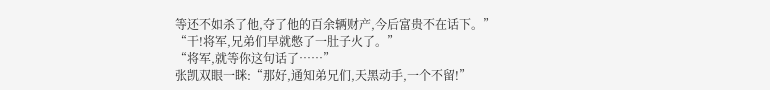等还不如杀了他,夺了他的百余辆财产,今后富贵不在话下。”
“干!将军,兄弟们早就憋了一肚子火了。”
“将军,就等你这句话了……”
张凯双眼一眯:“那好,通知弟兄们,天黑动手,一个不留!”